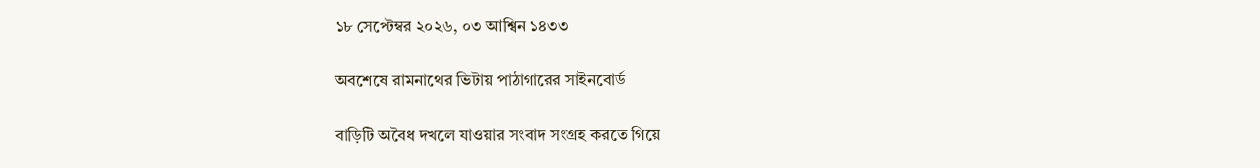১৮ সেপ্টেম্বর ২০২৬, ০৩ আশ্বিন ১৪৩৩

অবশেষে রামনাথের ভিটায় পাঠাগারের সাইনবোর্ড

বাড়িটি অবৈধ দখলে যাওয়ার সংবাদ সংগ্রহ করতে গিয়ে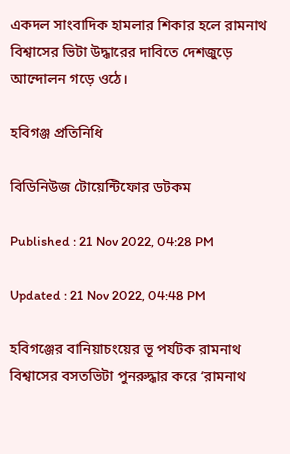একদল সাংবাদিক হামলার শিকার হলে রামনাথ বিশ্বাসের ভিটা উদ্ধারের দাবিতে দেশজুড়ে আন্দোলন গড়ে ওঠে।

হবিগঞ্জ প্রতিনিধি

বিডিনিউজ টোয়েন্টিফোর ডটকম

Published : 21 Nov 2022, 04:28 PM

Updated : 21 Nov 2022, 04:48 PM

হবিগঞ্জের বানিয়াচংয়ের ভূ পর্যটক রামনাথ বিশ্বাসের বসতভিটা পুনরুদ্ধার করে ‘রামনাথ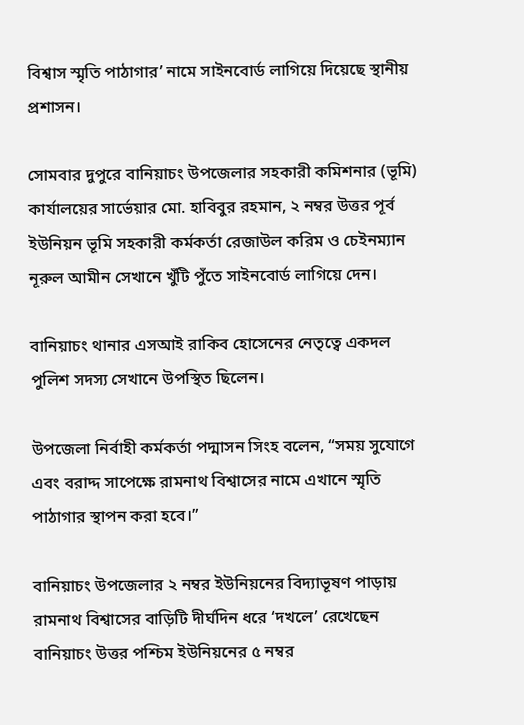বিশ্বাস স্মৃতি পাঠাগার’ নামে সাইনবোর্ড লাগিয়ে দিয়েছে স্থানীয় প্রশাসন।

সোমবার দুপুরে বানিয়াচং উপজেলার সহকারী কমিশনার (ভূমি) কার্যালয়ের সার্ভেয়ার মো. হাবিবুর রহমান, ২ নম্বর উত্তর পূর্ব ইউনিয়ন ভূমি সহকারী কর্মকর্তা রেজাউল করিম ও চেইনম্যান নূরুল আমীন সেখানে খুঁটি পুঁতে সাইনবোর্ড লাগিয়ে দেন।

বানিয়াচং থানার এসআই রাকিব হোসেনের নেতৃত্বে একদল পুলিশ সদস্য সেখানে উপস্থিত ছিলেন।

উপজেলা নির্বাহী কর্মকর্তা পদ্মাসন সিংহ বলেন, “সময় সুযোগে এবং বরাদ্দ সাপেক্ষে রামনাথ বিশ্বাসের নামে এখানে স্মৃতি পাঠাগার স্থাপন করা হবে।”

বানিয়াচং উপজেলার ২ নম্বর ইউনিয়নের বিদ্যাভূষণ পাড়ায় রামনাথ বিশ্বাসের বাড়িটি দীর্ঘদিন ধরে ‘দখলে’ রেখেছেন বানিয়াচং উত্তর পশ্চিম ইউনিয়নের ৫ নম্বর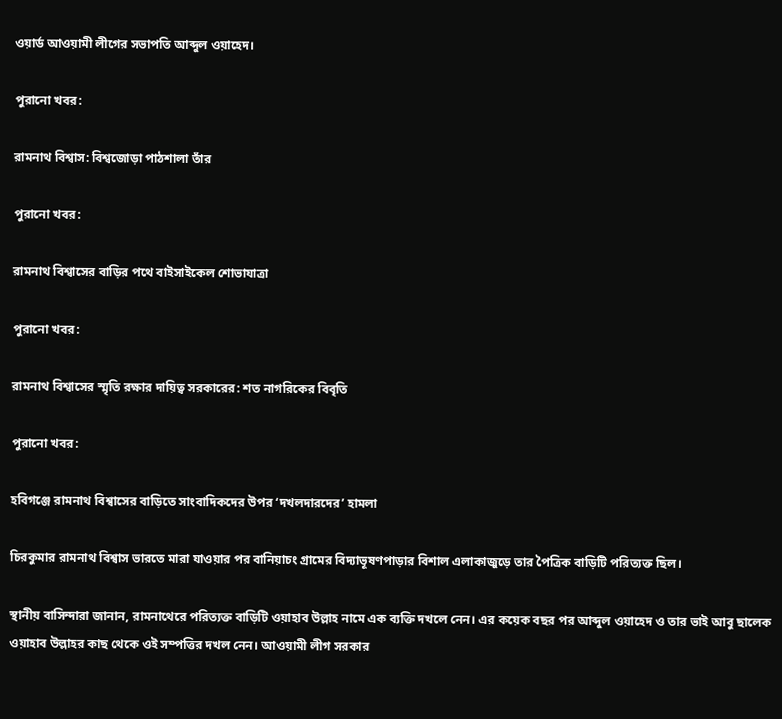ওয়ার্ড আওয়ামী লীগের সভাপতি আব্দুল ওয়াহেদ।

পুরানো খবর:

রামনাথ বিশ্বাস: বিশ্বজোড়া পাঠশালা তাঁর

পুরানো খবর:

রামনাথ বিশ্বাসের বাড়ির পথে বাইসাইকেল শোভাযাত্রা

পুরানো খবর:

রামনাথ বিশ্বাসের স্মৃতি রক্ষার দায়িত্ব সরকারের: শত নাগরিকের বিবৃতি

পুরানো খবর:

হবিগঞ্জে রামনাথ বিশ্বাসের বাড়িতে সাংবাদিকদের উপর ‘দখলদারদের’ হামলা

চিরকুমার রামনাথ বিশ্বাস ভারতে মারা যাওয়ার পর বানিয়াচং গ্রামের বিদ্যাভূষণপাড়ার বিশাল এলাকাজুড়ে তার পৈত্রিক বাড়িটি পরিত্যক্ত ছিল।

স্থানীয় বাসিন্দারা জানান, রামনাথেরে পরিত্যক্ত বাড়িটি ওয়াহাব উল্লাহ নামে এক ব্যক্তি দখলে নেন। এর কয়েক বছর পর আব্দুল ওয়াহেদ ও তার ভাই আবু ছালেক ওয়াহাব উল্লাহর কাছ থেকে ওই সম্পত্তির দখল নেন। আওয়ামী লীগ সরকার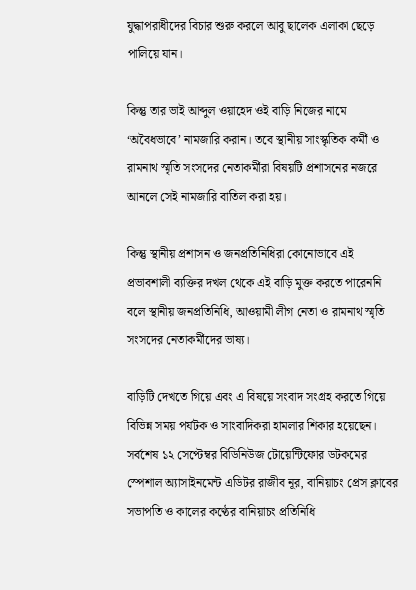যুদ্ধাপরাধীদের বিচার শুরু করলে আবু ছালেক এলাকা ছেড়ে পালিয়ে যান।

কিন্তু তার ভাই আব্দুল ওয়াহেদ ওই বাড়ি নিজের নামে ‘অবৈধভাবে’ নামজারি করান। তবে স্থানীয় সাংস্কৃতিক কর্মী ও রামনাথ স্মৃতি সংসদের নেতাকর্মীরা বিষয়টি প্রশাসনের নজরে আনলে সেই নামজারি বাতিল করা হয়।

কিন্তু স্থানীয় প্রশাসন ও জনপ্রতিনিধিরা কোনোভাবে এই প্রভাবশালী ব্যক্তির দখল থেকে এই বাড়ি মুক্ত করতে পারেননি বলে স্থানীয় জনপ্রতিনিধি, আওয়ামী লীগ নেতা ও রামনাথ স্মৃতি সংসদের নেতাকর্মীদের ভাষ্য।

বাড়িটি দেখতে গিয়ে এবং এ বিষয়ে সংবাদ সংগ্রহ করতে গিয়ে বিভিন্ন সময় পর্যটক ও সাংবাদিকরা হামলার শিকার হয়েছেন। সর্বশেষ ১২ সেপ্টেম্বর বিডিনিউজ টোয়েন্টিফোর ডটকমের স্পেশাল অ্যাসাইনমেন্ট এডিটর রাজীব নূর, বানিয়াচং প্রেস ক্লাবের সভাপতি ও কালের কণ্ঠের বানিয়াচং প্রতিনিধি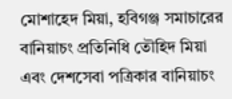মোশাহেদ মিয়া, হবিগঞ্জ সমাচারের বানিয়াচং প্রতিনিধি তৌহিদ মিয়া এবং দেশসেবা পত্রিকার বানিয়াচং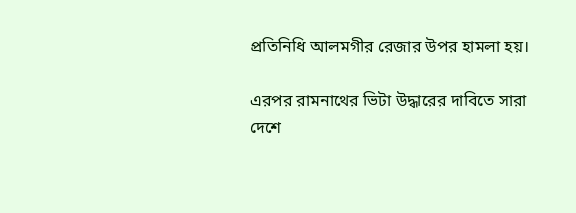প্রতিনিধি আলমগীর রেজার উপর হামলা হয়।

এরপর রামনাথের ভিটা উদ্ধারের দাবিতে সারা দেশে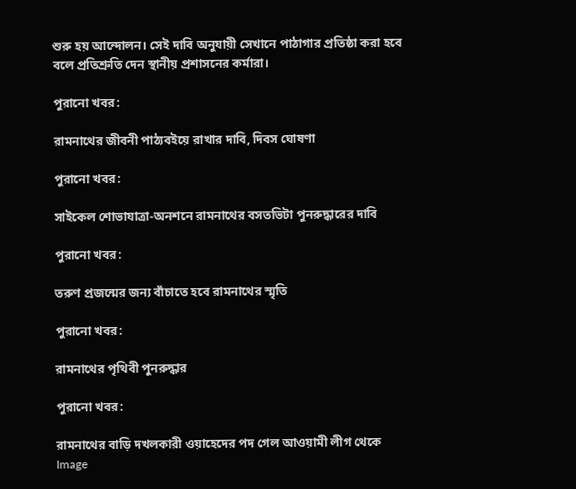শুরু হয় আন্দোলন। সেই দাবি অনুযায়ী সেখানে পাঠাগার প্রতিষ্ঠা করা হবে বলে প্রতিশ্রুতি দেন স্থানীয় প্রশাসনের কর্মারা।

পুরানো খবর:

রামনাথের জীবনী পাঠ্যবইয়ে রাখার দাবি, দিবস ঘোষণা

পুরানো খবর:

সাইকেল শোভাযাত্রা-অনশনে রামনাথের বসতভিটা পুনরুদ্ধারের দাবি

পুরানো খবর:

তরুণ প্রজন্মের জন্য বাঁচাতে হবে রামনাথের স্মৃতি

পুরানো খবর:

রামনাথের পৃথিবী পুনরুদ্ধার

পুরানো খবর:

রামনাথের বাড়ি দখলকারী ওয়াহেদের পদ গেল আওয়ামী লীগ থেকে
Image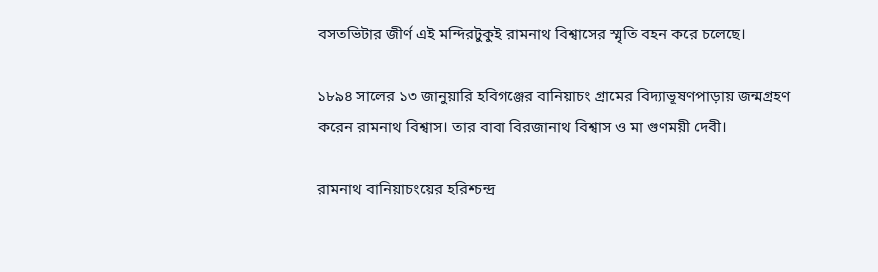বসতভিটার জীর্ণ এই মন্দিরটুকুই রামনাথ বিশ্বাসের স্মৃতি বহন করে চলেছে।

১৮৯৪ সালের ১৩ জানুয়ারি হবিগঞ্জের বানিয়াচং গ্রামের বিদ্যাভূষণপাড়ায় জন্মগ্রহণ করেন রামনাথ বিশ্বাস। তার বাবা বিরজানাথ বিশ্বাস ও মা গুণময়ী দেবী।

রামনাথ বানিয়াচংয়ের হরিশ্চন্দ্র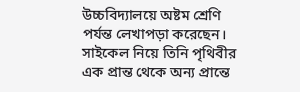উচ্চবিদ্যালয়ে অষ্টম শ্রেণি পর্যন্ত লেখাপড়া করেছেন। সাইকেল নিয়ে তিনি পৃথিবীর এক প্রান্ত থেকে অন্য প্রান্তে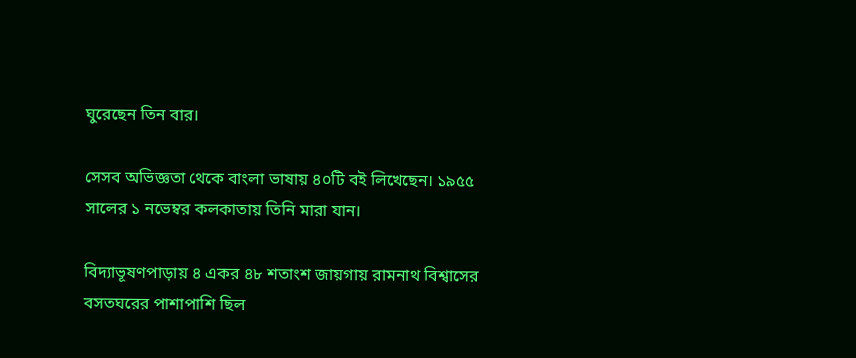ঘুরেছেন তিন বার।

সেসব অভিজ্ঞতা থেকে বাংলা ভাষায় ৪০টি বই লিখেছেন। ১৯৫৫ সালের ১ নভেম্বর কলকাতায় তিনি মারা যান।

বিদ্যাভূষণপাড়ায় ৪ একর ৪৮ শতাংশ জায়গায় রামনাথ বিশ্বাসের বসতঘরের পাশাপাশি ছিল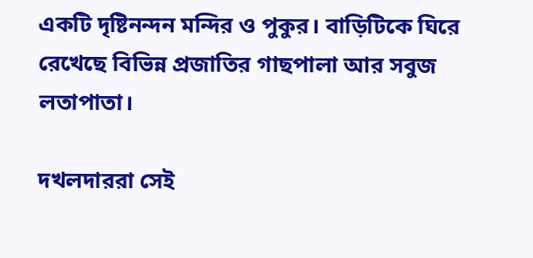একটি দৃষ্টিনন্দন মন্দির ও পুকুর। বাড়িটিকে ঘিরে রেখেছে বিভিন্ন প্রজাতির গাছপালা আর সবুজ লতাপাতা।

দখলদাররা সেই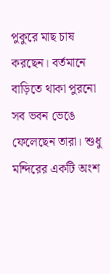পুকুরে মাছ চাষ করছেন। বর্তমানে বাড়িতে থাকা পুরনো সব ভবন ভেঙে ফেলেছেন তারা। শুধু মন্দিরের একটি অংশ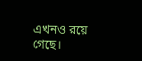এখনও রয়ে গেছে।